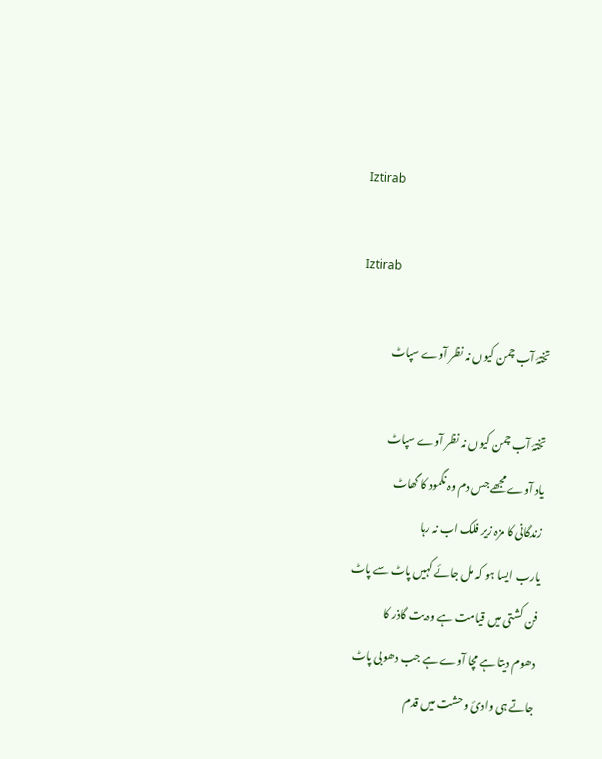Iztirab

Iztirab

تختۂ آب چمن کیوں نہ نظر آوے سپاٹ

تختۂ آب چمن کیوں نہ نظر آوے سپاٹ
یاد آوے مجھے جس دم وہ نگمود کا گھاٹ
زندگانی کا مزہ زیر فلک اب نہ رہا
یارب ایسا ہو کہ مل جائے کہیں پاٹ سے پاٹ
فن کشتی میں قیامت ہے وہ بت گاذر کا
دھوم دیتا ہے مچا آوے ہے جب دھوبی پاٹ
جاتے ہی وادئ وحشت میں قدم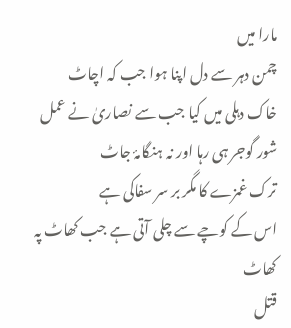مارا میں
چمن دہر سے دل اپنا ہوا جب کہ اچاٹ
خاک دہلی میں کیا جب سے نصاریٰ نے عمل
شور گوجر ہی رہا اور نہ ہنگامۂ جاٹ
ترک غمزے کا مگر بر سر سفاکی ہے
اس کے کوچے سے چلی آتی ہے جب کھاٹ پہ کھاٹ
قتل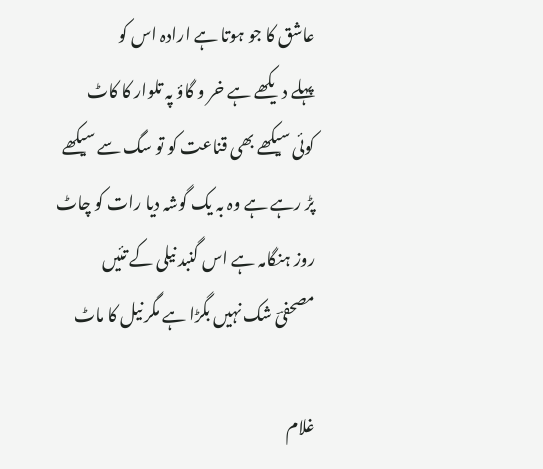عاشق کا جو ہوتا ہے ارادہ اس کو
پہلے دیکھے ہے خر و گاؤ پہ تلوار کا کاٹ
کوئی سیکھے بھی قناعت کو تو سگ سے سیکھے
پڑ رہے ہے وہ بہ یک گوشہ دیا رات کو چاٹ
روز ہنگامہ ہے اس گنبد نیلی کے تئیں
مصحفیؔ شک نہیں بگڑا ہے مگر نیل کا ماٹ

غلام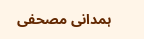ہمدانی مصحفی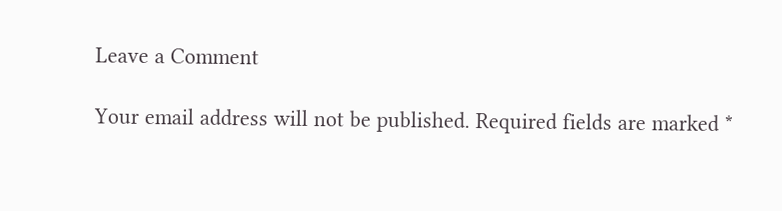Leave a Comment

Your email address will not be published. Required fields are marked *